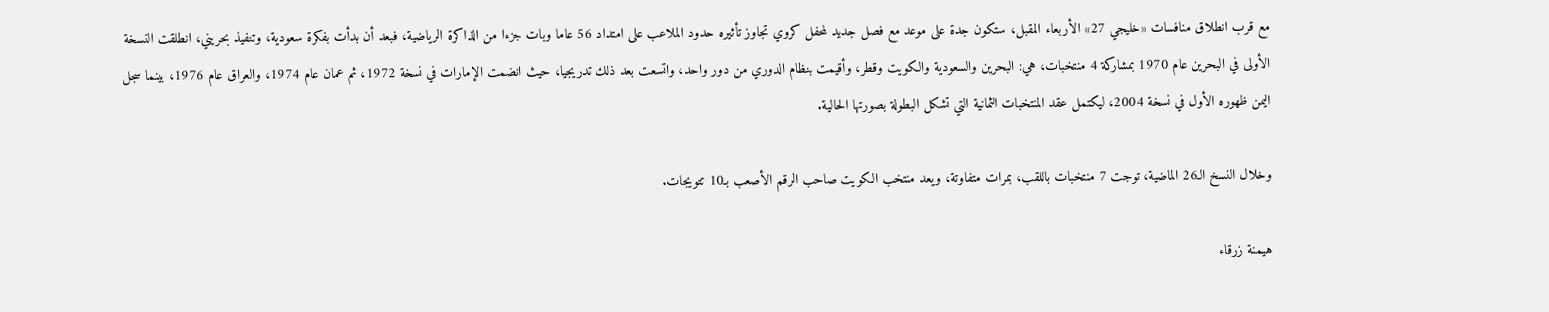مع قرب انطلاق منافسات «خليجي 27» الأربعاء المقبل، ستكون جدة على موعد مع فصل جديد لمحفل كروي تجاوز تأثيره حدود الملاعب على امتداد 56 عاما وبات جزءا من الذاكرة الرياضية، فبعد أن بدأت بفكرة سعودية، وتنفيذ بحريني، انطلقت النسخة الأولى في البحرين عام 1970 بمشاركة 4 منتخبات، هي: البحرين والسعودية والكويت وقطر، وأقيمت بنظام الدوري من دور واحد، واتسعت بعد ذلك تدريجيا، حيث انضمت الإمارات في نسخة 1972، ثم عمان عام 1974، والعراق عام 1976، بينما سجل اليمن ظهوره الأول في نسخة 2004، ليكتمل عقد المنتخبات الثمانية التي تشكل البطولة بصورتها الحالية.

وخلال النسخ الـ26 الماضية، توجت 7 منتخبات باللقب، بمرات متفاوتة، ويعد منتخب الكويت صاحب الرقم الأصعب بـ10 تتويجات.

هيمنة زرقاء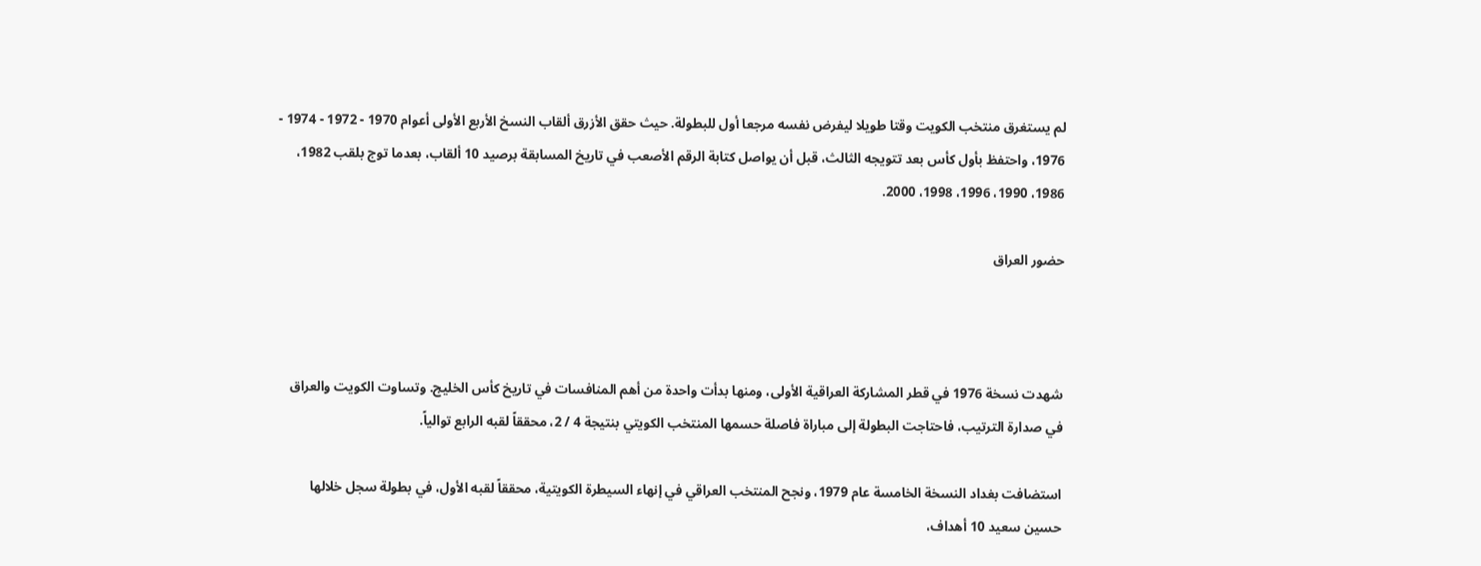لم يستغرق منتخب الكويت وقتا طويلا ليفرض نفسه مرجعا أول للبطولة. حيث حقق الأزرق ألقاب النسخ الأربع الأولى أعوام 1970 - 1972 - 1974 - 1976، واحتفظ بأول كأس بعد تتويجه الثالث، قبل أن يواصل كتابة الرقم الأصعب في تاريخ المسابقة برصيد 10 ألقاب، بعدما توج بلقب 1982، 1986، 1990، 1996، 1998، 2000.

حضور العراق



شهدت نسخة 1976 في قطر المشاركة العراقية الأولى، ومنها بدأت واحدة من أهم المنافسات في تاريخ كأس الخليج. وتساوت الكويت والعراق في صدارة الترتيب، فاحتاجت البطولة إلى مباراة فاصلة حسمها المنتخب الكويتي بنتيجة 4 / 2، محققاً لقبه الرابع توالياً.

استضافت بغداد النسخة الخامسة عام 1979، ونجح المنتخب العراقي في إنهاء السيطرة الكويتية، محققاً لقبه الأول، في بطولة سجل خلالها حسين سعيد 10 أهداف،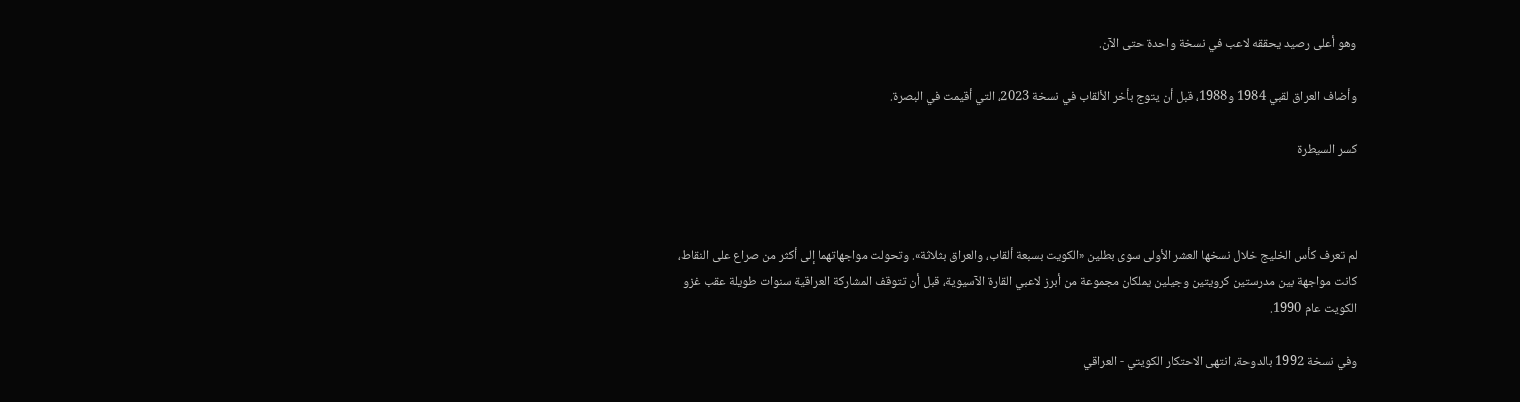وهو أعلى رصيد يحققه لاعب في نسخة واحدة حتى الآن.

وأضاف العراق لقبي 1984 و1988، قبل أن يتوج بأخر الألقاب في نسخة 2023، التي أقيمت في البصرة.

كسر السيطرة



لم تعرف كأس الخليج خلال نسخها العشر الأولى سوى بطلين «الكويت بسبعة ألقاب، والعراق بثلاثة». وتحولت مواجهاتهما إلى أكثر من صراع على النقاط، كانت مواجهة بين مدرستين كرويتين وجيلين يملكان مجموعة من أبرز لاعبي القارة الآسيوية، قبل أن تتوقف المشاركة العراقية سنوات طويلة عقب غزو الكويت عام 1990.

وفي نسخة 1992 بالدوحة، انتهى الاحتكار الكويتي - العراقي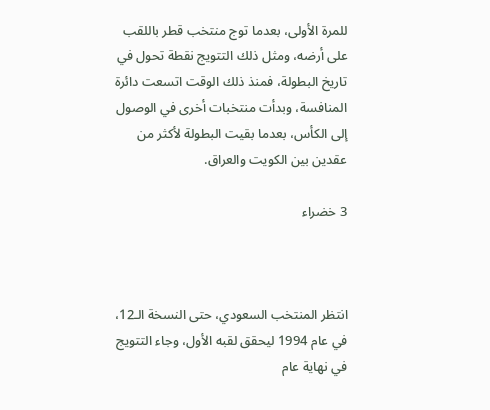للمرة الأولى، بعدما توج منتخب قطر باللقب على أرضه، ومثل ذلك التتويج نقطة تحول في تاريخ البطولة، فمنذ ذلك الوقت اتسعت دائرة المنافسة، وبدأت منتخبات أخرى في الوصول إلى الكأس، بعدما بقيت البطولة لأكثر من عقدين بين الكويت والعراق.

3 خضراء



انتظر المنتخب السعودي، حتى النسخة الـ12، في عام 1994 ليحقق لقبه الأول، وجاء التتويج في نهاية عام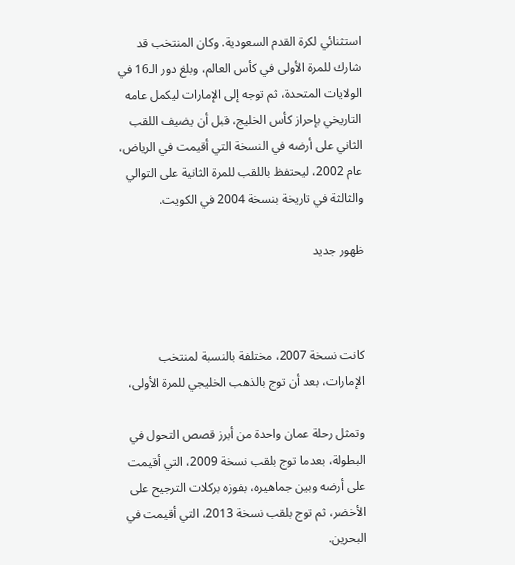استثنائي لكرة القدم السعودية. وكان المنتخب قد شارك للمرة الأولى في كأس العالم، وبلغ دور الـ16 في الولايات المتحدة، ثم توجه إلى الإمارات ليكمل عامه التاريخي بإحراز كأس الخليج، قبل أن يضيف اللقب الثاني على أرضه في النسخة التي أقيمت في الرياض، عام 2002، ليحتفظ باللقب للمرة الثانية على التوالي والثالثة في تاريخة بنسخة 2004 في الكويت.

ظهور جديد



كانت نسخة 2007، مختلفة بالنسبة لمنتخب الإمارات، بعد أن توج بالذهب الخليجي للمرة الأولى،

وتمثل رحلة عمان واحدة من أبرز قصص التحول في البطولة، بعدما توج بلقب نسخة 2009، التي أقيمت على أرضه وبين جماهيره، بفوزه بركلات الترجيح على الأخضر، ثم توج بلقب نسخة 2013، التي أقيمت في البحرين.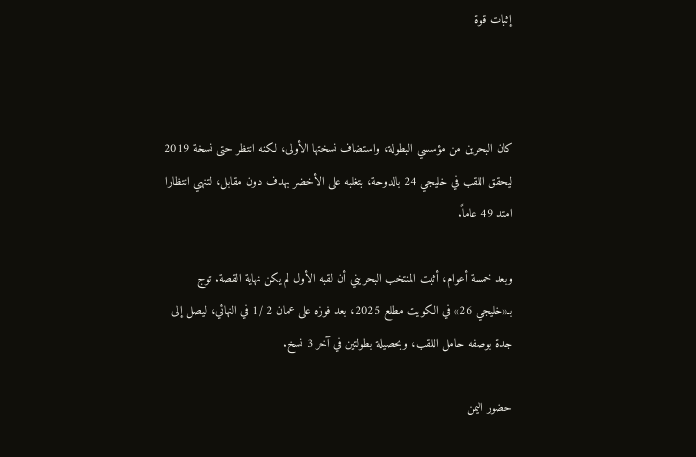إثبات قوة



كان البحرين من مؤسسي البطولة، واستضاف نسختها الأولى، لكنه انتظر حتى نسخة 2019 ليحقق اللقب في خليجي 24 بالدوحة، بتغلبه على الأخضر بهدف دون مقابل، لتنهي انتظارا امتد 49 عاماً.

وبعد خمسة أعوام، أثبت المنتخب البحريني أن لقبه الأول لم يكن نهاية القصة. توج بـ«خليجي 26» في الكويت مطلع 2025، بعد فوزه على عمان 2 /1 في النهائي، ليصل إلى جدة بوصفه حامل اللقب، وبحصيلة بطولتين في آخر 3 نسخ.

حضور اليمن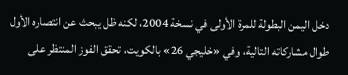دخل اليمن البطولة للمرة الأولى في نسخة 2004، لكنه ظل يبحث عن انتصاره الأول طوال مشاركاته التالية، وفي «خليجي 26» بالكويت، تحقق الفوز المنتظر على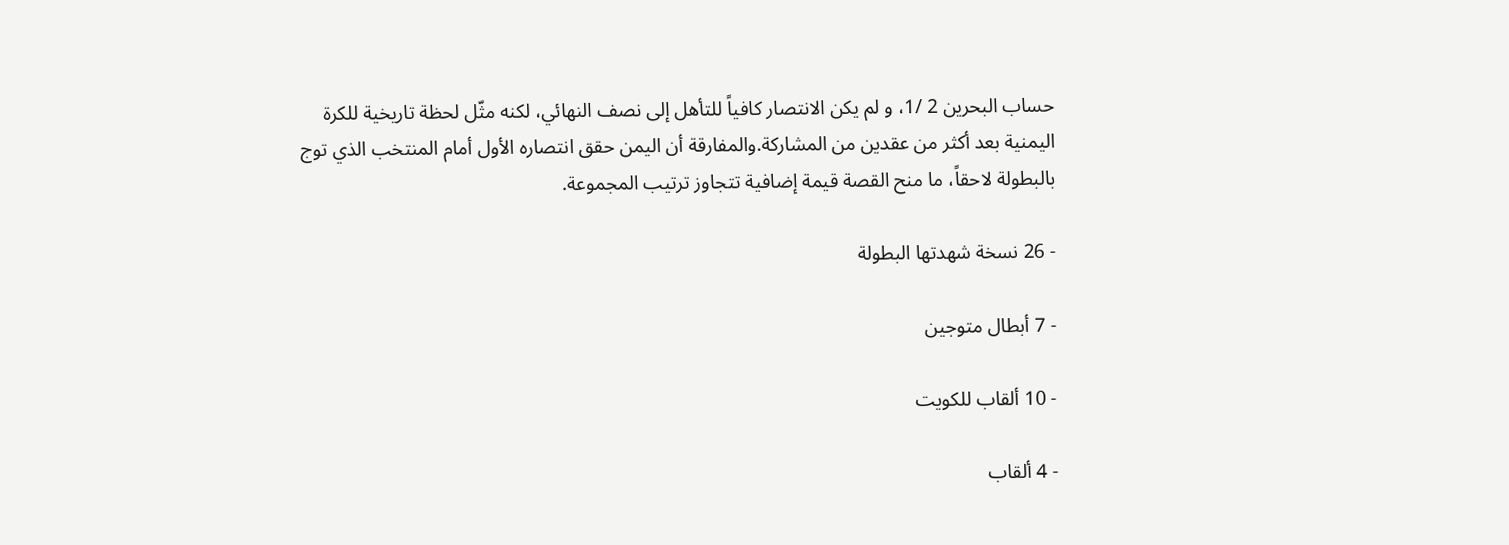حساب البحرين 2 /1، و لم يكن الانتصار كافياً للتأهل إلى نصف النهائي، لكنه مثّل لحظة تاريخية للكرة اليمنية بعد أكثر من عقدين من المشاركة.والمفارقة أن اليمن حقق انتصاره الأول أمام المنتخب الذي توج بالبطولة لاحقاً، ما منح القصة قيمة إضافية تتجاوز ترتيب المجموعة.

- 26 نسخة شهدتها البطولة

- 7 أبطال متوجين

- 10 ألقاب للكويت

- 4 ألقاب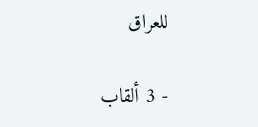للعراق

- 3 ألقاب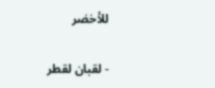للأخضر

- لقبان لقطر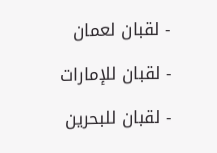- لقبان لعمان

- لقبان للإمارات

- لقبان للبحرين